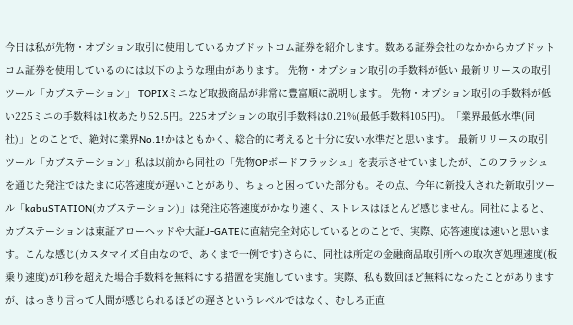今日は私が先物・オプション取引に使用しているカブドットコム証券を紹介します。数ある証券会社のなかからカブドットコム証券を使用しているのには以下のような理由があります。 先物・オプション取引の手数料が低い 最新リリースの取引ツール「カブステーション」 TOPIXミニなど取扱商品が非常に豊富順に説明します。 先物・オプション取引の手数料が低い225ミニの手数料は1枚あたり52.5円。225オプションの取引手数料は0.21%(最低手数料105円)。「業界最低水準(同社)」とのことで、絶対に業界No.1!かはともかく、総合的に考えると十分に安い水準だと思います。 最新リリースの取引ツール「カブステーション」私は以前から同社の「先物OPボードフラッシュ」を表示させていましたが、このフラッシュを通じた発注ではたまに応答速度が遅いことがあり、ちょっと困っていた部分も。その点、今年に新投入された新取引ツール「kabuSTATION(カブステーション)」は発注応答速度がかなり速く、ストレスはほとんど感じません。同社によると、カブステーションは東証アローヘッドや大証J-GATEに直結完全対応しているとのことで、実際、応答速度は速いと思います。こんな感じ(カスタマイズ自由なので、あくまで一例です)さらに、同社は所定の金融商品取引所への取次ぎ処理速度(板乗り速度)が1秒を超えた場合手数料を無料にする措置を実施しています。実際、私も数回ほど無料になったことがありますが、はっきり言って人間が感じられるほどの遅さというレベルではなく、むしろ正直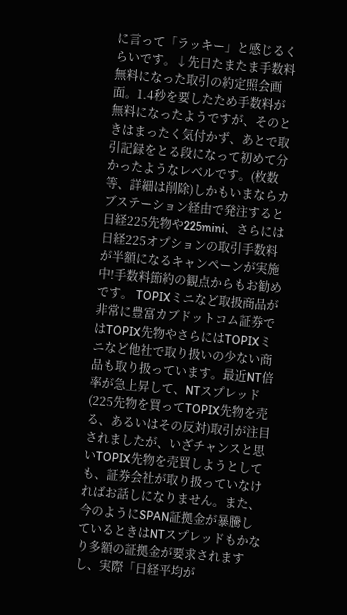に言って「ラッキー」と感じるくらいです。↓先日たまたま手数料無料になった取引の約定照会画面。1.4秒を要したため手数料が無料になったようですが、そのときはまったく気付かず、あとで取引記録をとる段になって初めて分かったようなレベルです。(枚数等、詳細は削除)しかもいまならカブステーション経由で発注すると日経225先物や225mini、さらには日経225オプションの取引手数料が半額になるキャンペーンが実施中!手数料節約の観点からもお勧めです。 TOPIXミニなど取扱商品が非常に豊富カブドットコム証券ではTOPIX先物やさらにはTOPIXミニなど他社で取り扱いの少ない商品も取り扱っています。最近NT倍率が急上昇して、NTスプレッド(225先物を買ってTOPIX先物を売る、あるいはその反対)取引が注目されましたが、いざチャンスと思いTOPIX先物を売買しようとしても、証券会社が取り扱っていなければお話しになりません。また、今のようにSPAN証拠金が暴騰しているときはNTスプレッドもかなり多額の証拠金が要求されますし、実際「日経平均が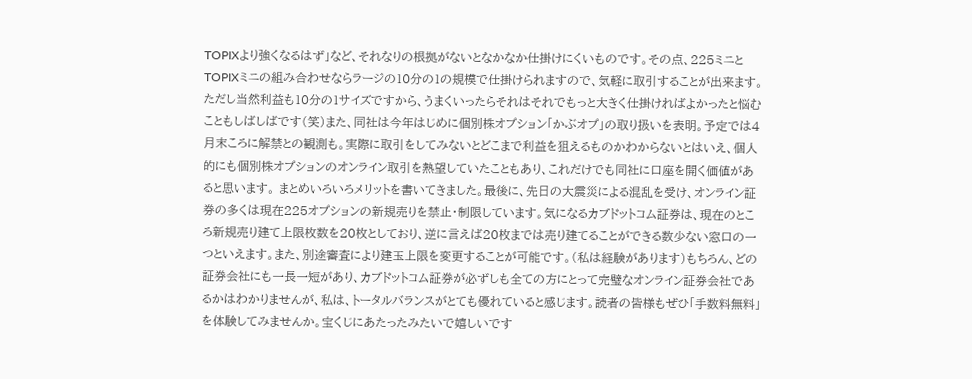TOPIXより強くなるはず」など、それなりの根拠がないとなかなか仕掛けにくいものです。その点、225ミニとTOPIXミニの組み合わせならラージの10分の1の規模で仕掛けられますので、気軽に取引することが出来ます。ただし当然利益も10分の1サイズですから、うまくいったらそれはそれでもっと大きく仕掛ければよかったと悩むこともしばしばです(笑)また、同社は今年はじめに個別株オプション「かぶオプ」の取り扱いを表明。予定では4月末ころに解禁との観測も。実際に取引をしてみないとどこまで利益を狙えるものかわからないとはいえ、個人的にも個別株オプションのオンライン取引を熱望していたこともあり、これだけでも同社に口座を開く価値があると思います。 まとめいろいろメリットを書いてきました。最後に、先日の大震災による混乱を受け、オンライン証券の多くは現在225オプションの新規売りを禁止・制限しています。気になるカブドットコム証券は、現在のところ新規売り建て上限枚数を20枚としており、逆に言えば20枚までは売り建てることができる数少ない窓口の一つといえます。また、別途審査により建玉上限を変更することが可能です。(私は経験があります)もちろん、どの証券会社にも一長一短があり、カブドットコム証券が必ずしも全ての方にとって完璧なオンライン証券会社であるかはわかりませんが、私は、トータルバランスがとても優れていると感じます。読者の皆様もぜひ「手数料無料」を体験してみませんか。宝くじにあたったみたいで嬉しいです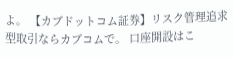よ。 【カブドットコム証券】リスク管理追求型取引ならカブコムで。 口座開設はこ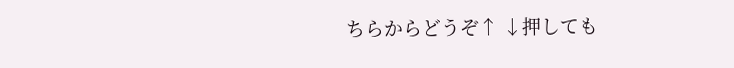ちらからどうぞ↑ ↓押しても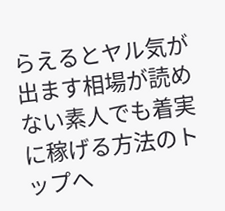らえるとヤル気が出ます相場が読めない素人でも着実に稼げる方法のトップへ